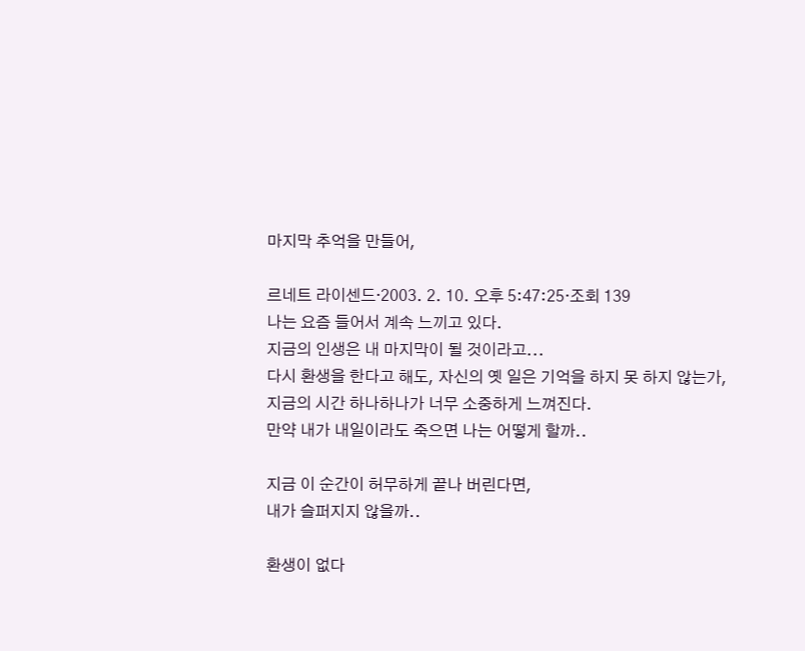마지막 추억을 만들어,

르네트 라이센드·2003. 2. 10. 오후 5:47:25·조회 139
나는 요즘 들어서 계속 느끼고 있다.
지금의 인생은 내 마지막이 될 것이라고...
다시 환생을 한다고 해도, 자신의 옛 일은 기억을 하지 못 하지 않는가,
지금의 시간 하나하나가 너무 소중하게 느껴진다.
만약 내가 내일이라도 죽으면 나는 어떻게 할까..

지금 이 순간이 허무하게 끝나 버린다면,
내가 슬퍼지지 않을까..

환생이 없다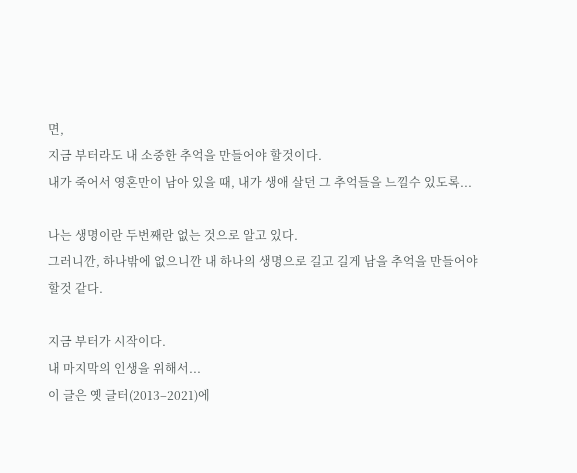면,
지금 부터라도 내 소중한 추억을 만들어야 할것이다.
내가 죽어서 영혼만이 남아 있을 때, 내가 생애 살던 그 추억들을 느낄수 있도록...

나는 생명이란 두번째란 없는 것으로 알고 있다.
그러니깐, 하나밖에 없으니깐 내 하나의 생명으로 길고 길게 남을 추억을 만들어야 할것 같다.

지금 부터가 시작이다.
내 마지막의 인생을 위해서...
이 글은 옛 글터(2013–2021)에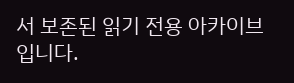서 보존된 읽기 전용 아카이브입니다.